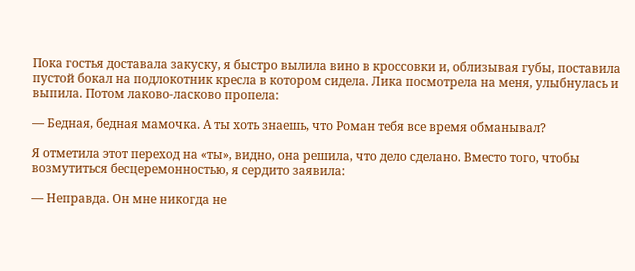Пока гостья доставала закуску, я быстро вылила вино в кроссовки и, облизывая губы, поставила пустой бокал на подлокотник кресла в котором сидела. Лика посмотрела на меня, улыбнулась и выпила. Потом лаково-ласково пропела:

— Бедная, бедная мамочка. А ты хоть знаешь, что Роман тебя все время обманывал?

Я отметила этот переход на «ты», видно, она решила, что дело сделано. Вместо того, чтобы возмутиться бесцеремонностью, я сердито заявила:

— Неправда. Он мне никогда не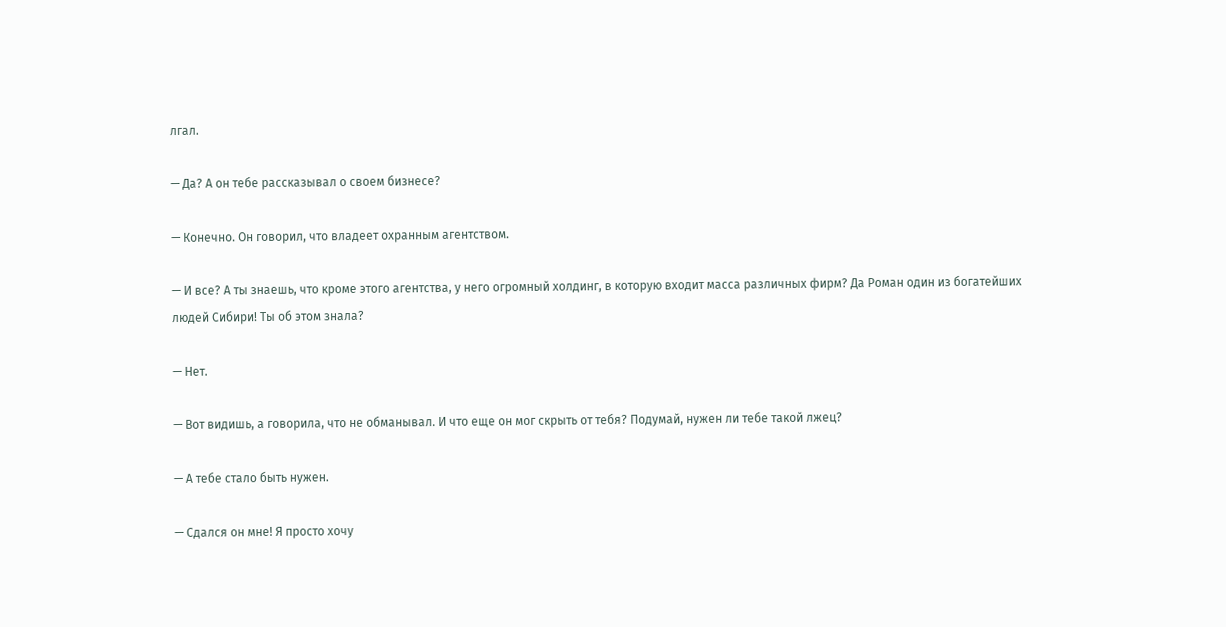лгал.

— Да? А он тебе рассказывал о своем бизнесе?

— Конечно. Он говорил, что владеет охранным агентством.

— И все? А ты знаешь, что кроме этого агентства, у него огромный холдинг, в которую входит масса различных фирм? Да Роман один из богатейших людей Сибири! Ты об этом знала?

— Нет.

— Вот видишь, а говорила, что не обманывал. И что еще он мог скрыть от тебя? Подумай, нужен ли тебе такой лжец?

— А тебе стало быть нужен.

— Сдался он мне! Я просто хочу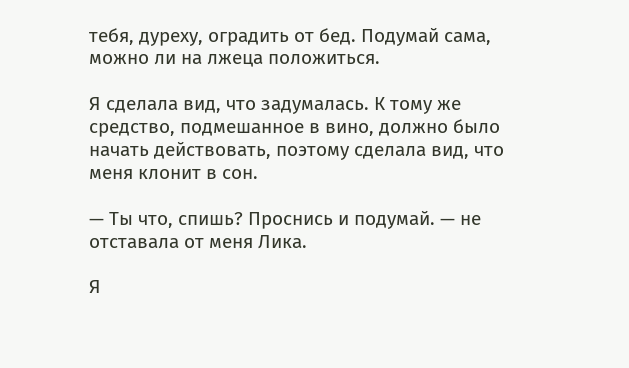тебя, дуреху, оградить от бед. Подумай сама, можно ли на лжеца положиться.

Я сделала вид, что задумалась. К тому же средство, подмешанное в вино, должно было начать действовать, поэтому сделала вид, что меня клонит в сон.

— Ты что, спишь? Проснись и подумай. — не отставала от меня Лика.

Я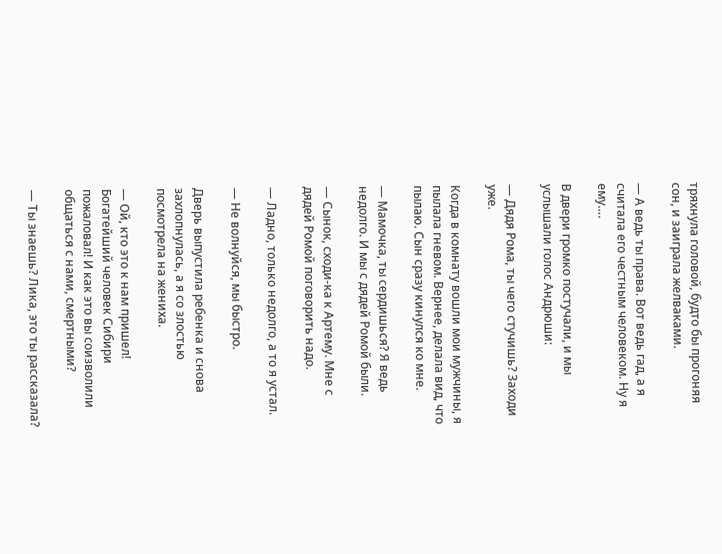тряхнула головой, будто бы прогоняя сон, и заиграла желваками.

— А ведь ты права. Вот ведь гад, а я считала его честным человеком. Ну я ему….

В двери громко постучали, и мы услышали голос Андрюши:

— Дядя Рома, ты чего стучишь? Заходи уже.

Когда в комнату вошли мои мужчины, я пылала гневом. Вернее, делала вид, что пылаю. Сын сразу кинулся ко мне.

— Мамочка, ты сердишься? Я ведь недолго. И мы с дядей Ромой были.

— Сынок, сходи-ка к Артему. Мне с дядей Ромой поговорить надо.

— Ладно, только недолго, а то я устал.

— Не волнуйся, мы быстро.

Дверь выпустила ребенка и снова захлопнулась, а я со злостью посмотрела на жениха.

— Ой, кто это к нам пришел! Богатейший человек Сибири пожаловал! И как это вы соизволили общаться с нами, смертными?

— Ты знаешь? Лика, это ты рассказала?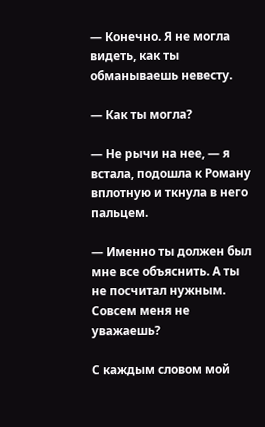— Конечно. Я не могла видеть, как ты обманываешь невесту.

— Как ты могла?

— Не рычи на нее, — я встала, подошла к Роману вплотную и ткнула в него пальцем.

— Именно ты должен был мне все объяснить. А ты не посчитал нужным. Совсем меня не уважаешь?

С каждым словом мой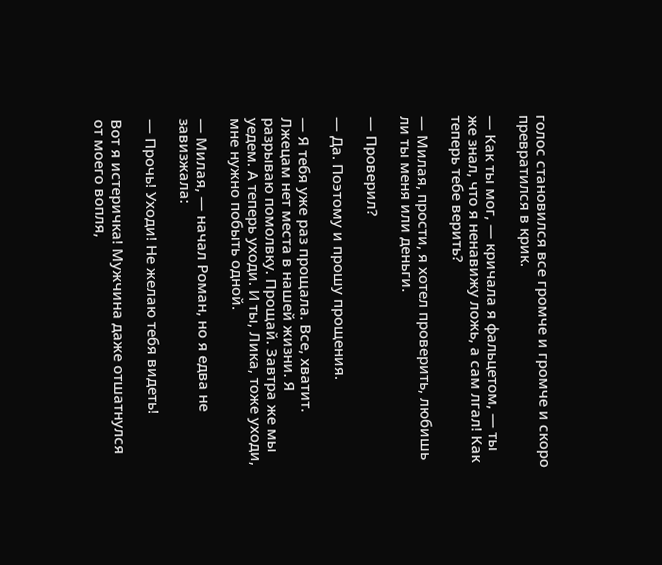голос становился все громче и громче и скоро превратился в крик.

— Как ты мог, — кричала я фальцетом, — ты же знал, что я ненавижу ложь, а сам лгал! Как теперь тебе верить?

— Милая, прости, я хотел проверить, любишь ли ты меня или деньги.

— Проверил?

— Да. Поэтому и прошу прощения.

— Я тебя уже раз прощала. Все, хватит. Лжецам нет места в нашей жизни. Я разрываю помолвку. Прощай. Завтра же мы уедем. А теперь уходи. И ты, Лика, тоже уходи, мне нужно побыть одной.

— Милая, — начал Роман, но я едва не завизжала:

— Прочь! Уходи! Не желаю тебя видеть!

Вот я истеричка! Мужчина даже отшатнулся от моего вопля,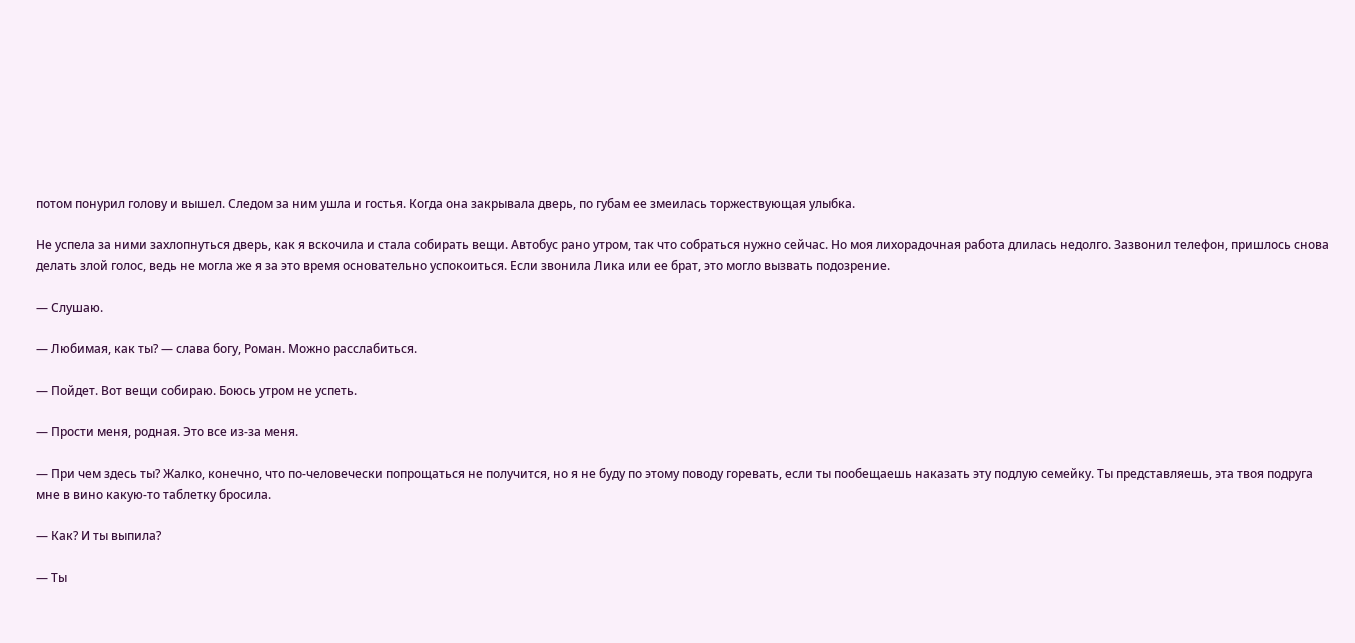потом понурил голову и вышел. Следом за ним ушла и гостья. Когда она закрывала дверь, по губам ее змеилась торжествующая улыбка.

Не успела за ними захлопнуться дверь, как я вскочила и стала собирать вещи. Автобус рано утром, так что собраться нужно сейчас. Но моя лихорадочная работа длилась недолго. Зазвонил телефон, пришлось снова делать злой голос, ведь не могла же я за это время основательно успокоиться. Если звонила Лика или ее брат, это могло вызвать подозрение.

— Слушаю.

— Любимая, как ты? — слава богу, Роман. Можно расслабиться.

— Пойдет. Вот вещи собираю. Боюсь утром не успеть.

— Прости меня, родная. Это все из-за меня.

— При чем здесь ты? Жалко, конечно, что по-человечески попрощаться не получится, но я не буду по этому поводу горевать, если ты пообещаешь наказать эту подлую семейку. Ты представляешь, эта твоя подруга мне в вино какую-то таблетку бросила.

— Как? И ты выпила?

— Ты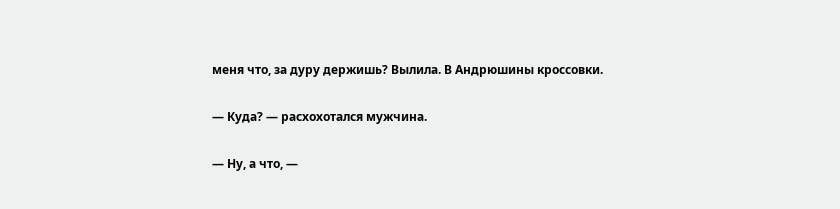меня что, за дуру держишь? Вылила. В Андрюшины кроссовки.

— Куда? — расхохотался мужчина.

— Ну, а что, —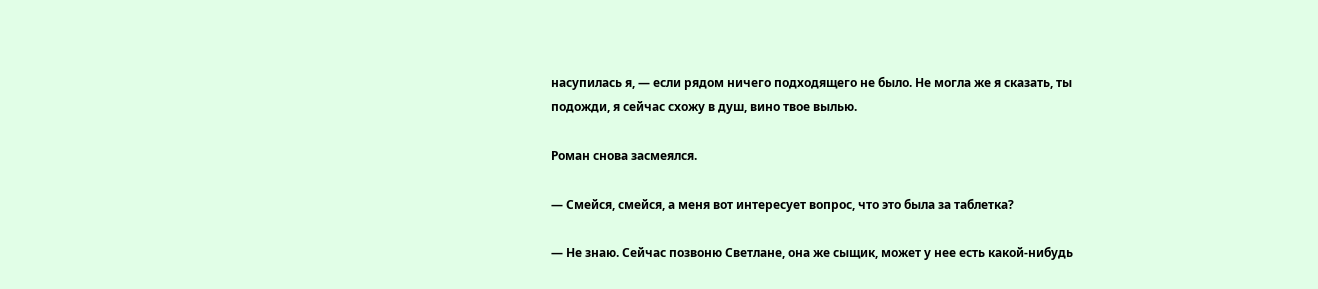насупилась я, — если рядом ничего подходящего не было. Не могла же я сказать, ты подожди, я сейчас схожу в душ, вино твое вылью.

Роман снова засмеялся.

— Смейся, смейся, а меня вот интересует вопрос, что это была за таблетка?

— Не знаю. Сейчас позвоню Светлане, она же сыщик, может у нее есть какой-нибудь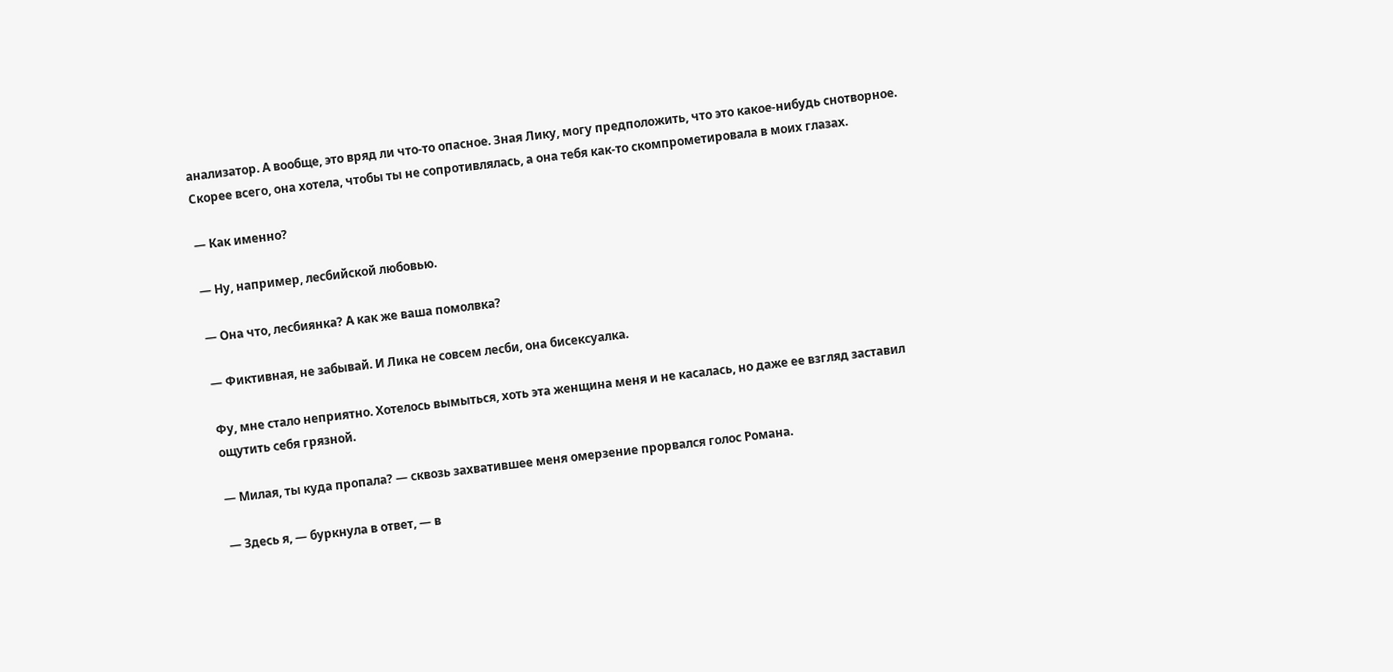анализатор. А вообще, это вряд ли что-то опасное. Зная Лику, могу предположить, что это какое-нибудь снотворное. Скорее всего, она хотела, чтобы ты не сопротивлялась, а она тебя как-то скомпрометировала в моих глазах.

— Как именно?

— Ну, например, лесбийской любовью.

— Она что, лесбиянка? А как же ваша помолвка?

— Фиктивная, не забывай. И Лика не совсем лесби, она бисексуалка.

Фу, мне стало неприятно. Хотелось вымыться, хоть эта женщина меня и не касалась, но даже ее взгляд заставил ощутить себя грязной.

— Милая, ты куда пропала? — сквозь захватившее меня омерзение прорвался голос Романа.

— Здесь я, — буркнула в ответ, — в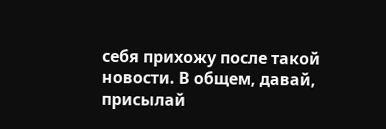себя прихожу после такой новости. В общем, давай, присылай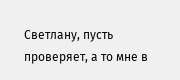Светлану, пусть проверяет, а то мне в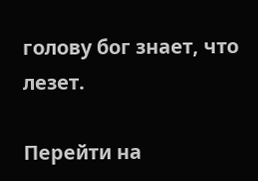голову бог знает, что лезет.

Перейти на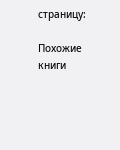страницу:

Похожие книги